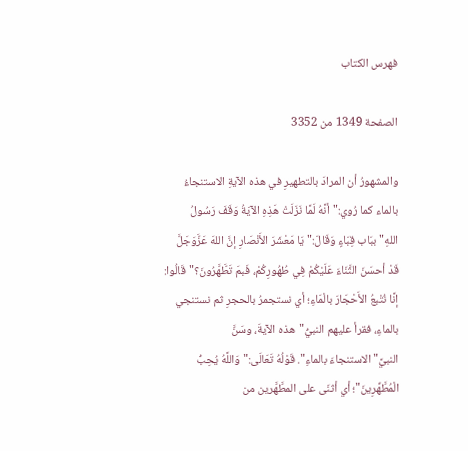فهرس الكتاب

الصفحة 1349 من 3352

والمشهورُ أن المرادَ بالتطهيرِ في هذه الآيةِ الاستنجاءُ بالماء كما رُوي:"أنَّهُ لَمَّا نَزَلَتْ هَذِهِ الآيَةُ وَقَفَ رَسُولُ اللهِ"ببَاب قِبَاءٍ وَقَالَ:"يَا مَعْشَرَ الأَنْصَارِ إنَّ اللهَ عَزَّوَجَلَّ قَدْ أحسَنَ الثَّنَاءَ عَلَيْكُمْ فِي طُهُورِكُمْ، فَبمَ تَطَّهَّرُونَ؟"قَالُوا: إنَّا نُتْبعُ الأَحْجَارَ بالْمَاءِ؛ أي نستجمرُ بالحجرِ ثم نستنجي بالماءِ، فقرأ عليهم النبيُّ"هذه الآيةَ، وسَنَّ النبيَّ"الاستنجاءَ بالماءِ". قَوْلُهُ تَعَالَى:"وَاللَّهُ يُحِبُّ الْمُطَّهِّرِينَ"؛ أي أثنَى على المطَّهَّرين من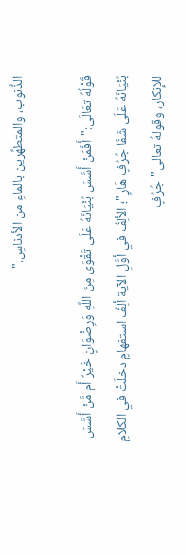الذُّنوب، والمتطهِّرين بالماءِ من الأدناسِ."

قَوْلُهُ تعَالَى:"أَفَمَنْ أَسَّسَ بُنْيَانَهُ عَلَى تَقْوَى مِنَ اللَّهِ وَرِضْوَانٍ خَيْرٌ أَم مَّنْ أَسَّسَ بُنْيَانَهُ عَلَى شَفَا جُرُفٍ هَارٍ"؛ الألِفُ في أوَّلِ الآية ألِفُ استفهامٍ دخلَتْ في الكلامِ للإِنكار، وقولهُ تعالى"جُرُفٍ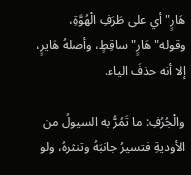هَارٍ"أي على طَرَفِ الْهُوَّةِ، وقوله"هَارٍ"ساقِطٍ، وأصلهُ هَايرٍ، إلا أنه حذفَ الياء.

والْجُرُفِ: ما تَمُرُّ به السيولُ من الأوديةِ فتسيرُ جانبَهُ وتنثرهُ، ولو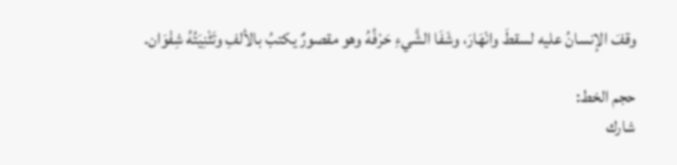وقفَ الإنسانُ عليه لسقطَ وانْهَارَ، وشَفَا الشَّيءِ حَرْفُهُ وهو مقصورٌ يكتبُ بالألفِ وتَثْنِيَتُهُ شِفْوَان.

حجم الخط:
شارك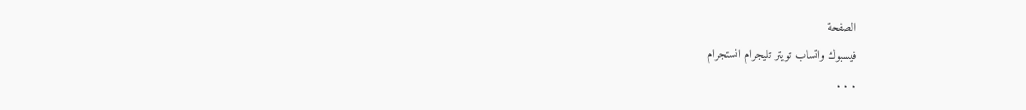الصفحة
فيسبوك واتساب تويتر تليجرام انستجرام
. . .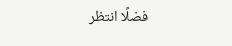فضلًا انتظر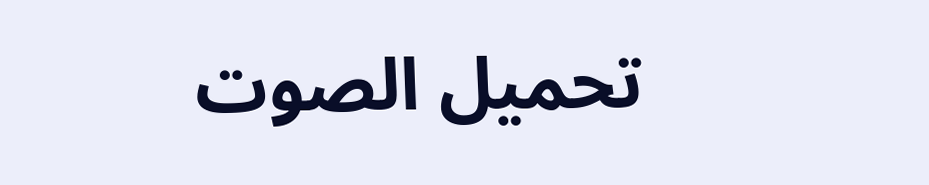تحميل الصوت